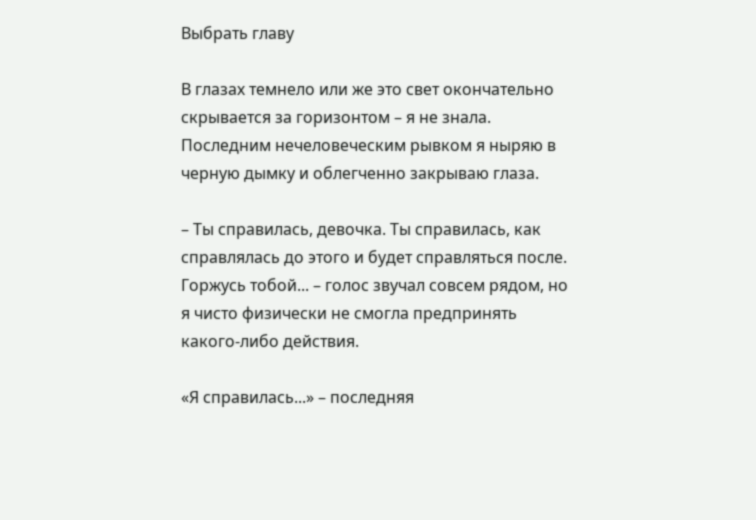Выбрать главу

В глазах темнело или же это свет окончательно скрывается за горизонтом – я не знала. Последним нечеловеческим рывком я ныряю в черную дымку и облегченно закрываю глаза.

– Ты справилась, девочка. Ты справилась, как справлялась до этого и будет справляться после. Горжусь тобой... – голос звучал совсем рядом, но я чисто физически не смогла предпринять какого-либо действия.

«Я справилась...» – последняя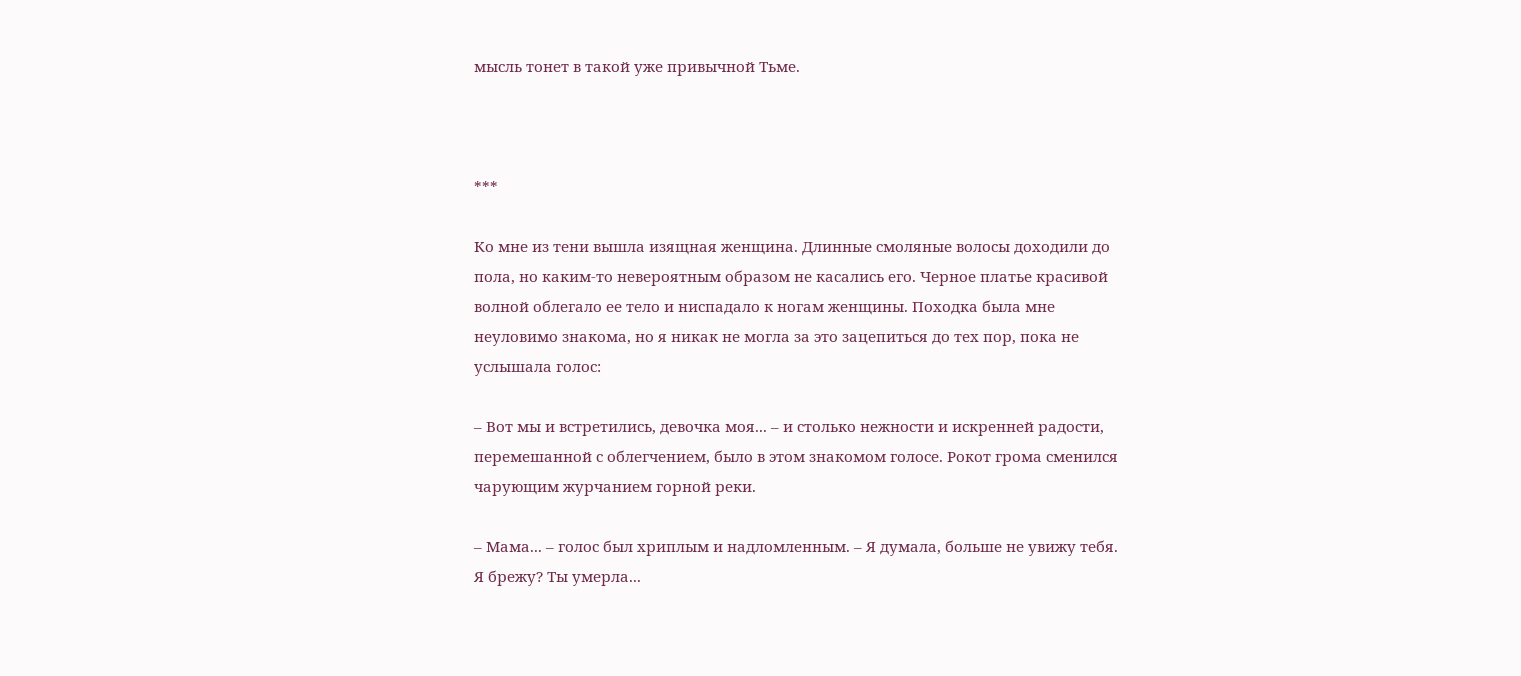мысль тонет в такой уже привычной Тьме.



***

Ко мне из тени вышла изящная женщина. Длинные смоляные волосы доходили до пола, но каким-то невероятным образом не касались его. Черное платье красивой волной облегало ее тело и ниспадало к ногам женщины. Походка была мне неуловимо знакома, но я никак не могла за это зацепиться до тех пор, пока не услышала голос:

– Вот мы и встретились, девочка моя... – и столько нежности и искренней радости, перемешанной с облегчением, было в этом знакомом голосе. Рокот грома сменился чарующим журчанием горной реки.

– Мама... – голос был хриплым и надломленным. – Я думала, больше не увижу тебя. Я брежу? Ты умерла...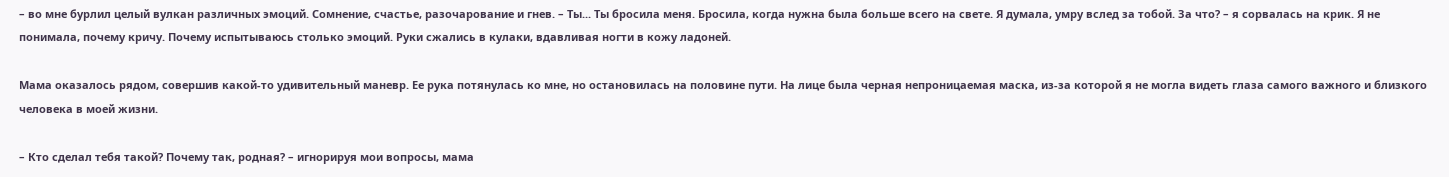– во мне бурлил целый вулкан различных эмоций. Сомнение, счастье, разочарование и гнев. – Ты... Ты бросила меня. Бросила, когда нужна была больше всего на свете. Я думала, умру вслед за тобой. За что? – я сорвалась на крик. Я не понимала, почему кричу. Почему испытываюсь столько эмоций. Руки сжались в кулаки, вдавливая ногти в кожу ладоней.

Мама оказалось рядом, совершив какой-то удивительный маневр. Ее рука потянулась ко мне, но остановилась на половине пути. На лице была черная непроницаемая маска, из-за которой я не могла видеть глаза самого важного и близкого человека в моей жизни.

– Кто сделал тебя такой? Почему так, родная? – игнорируя мои вопросы, мама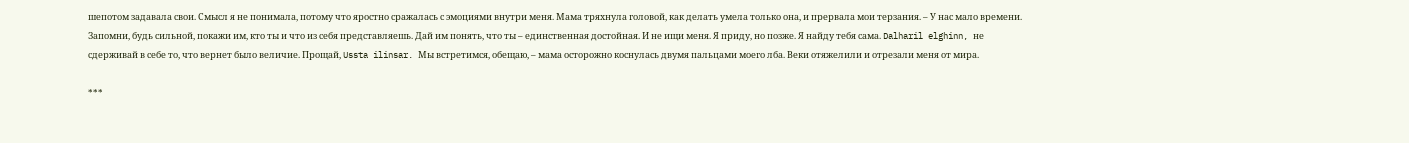шепотом задавала свои. Смысл я не понимала, потому что яростно сражалась с эмоциями внутри меня. Мама тряхнула головой, как делать умела только она, и прервала мои терзания. – У нас мало времени. Запомни, будь сильной, покажи им, кто ты и что из себя представляешь. Дай им понять, что ты – единственная достойная. И не ищи меня. Я приду, но позже. Я найду тебя сама. Dalharil elghinn, не сдерживай в себе то, что вернет было величие. Прощай, Ussta ilinsar. Мы встретимся, обещаю, – мама осторожно коснулась двумя пальцами моего лба. Веки отяжелили и отрезали меня от мира.

***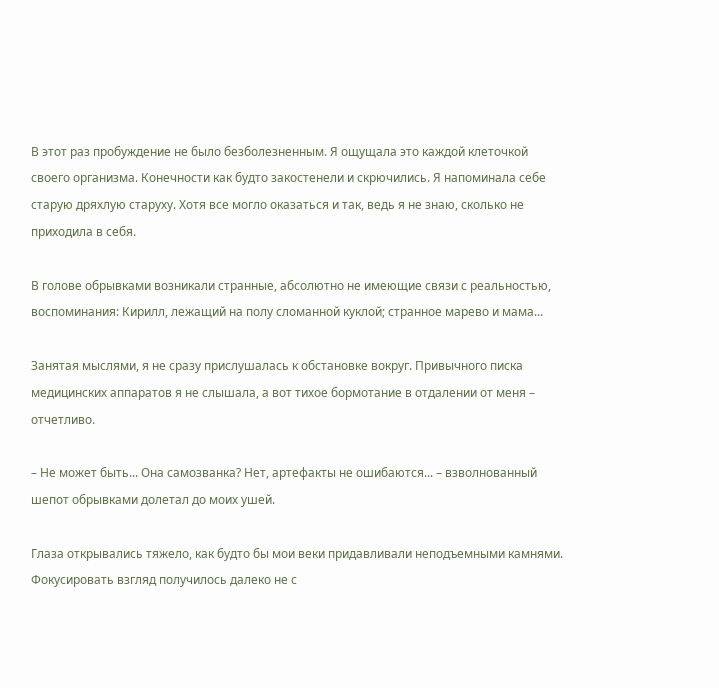В этот раз пробуждение не было безболезненным. Я ощущала это каждой клеточкой своего организма. Конечности как будто закостенели и скрючились. Я напоминала себе старую дряхлую старуху. Хотя все могло оказаться и так, ведь я не знаю, сколько не приходила в себя.

В голове обрывками возникали странные, абсолютно не имеющие связи с реальностью, воспоминания: Кирилл, лежащий на полу сломанной куклой; странное марево и мама...

Занятая мыслями, я не сразу прислушалась к обстановке вокруг. Привычного писка медицинских аппаратов я не слышала, а вот тихое бормотание в отдалении от меня – отчетливо.

– Не может быть... Она самозванка? Нет, артефакты не ошибаются... – взволнованный шепот обрывками долетал до моих ушей.

Глаза открывались тяжело, как будто бы мои веки придавливали неподъемными камнями. Фокусировать взгляд получилось далеко не с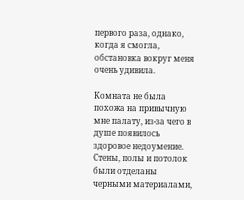первого раза, однако, когда я смогла, обстановка вокруг меня очень удивила.

Комната не была похожа на привычную мне палату, из-за чего в душе появилось здоровое недоумение. Стены, полы и потолок были отделаны черными материалами,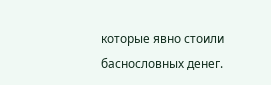которые явно стоили баснословных денег.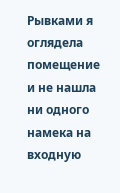Рывками я оглядела помещение и не нашла ни одного намека на входную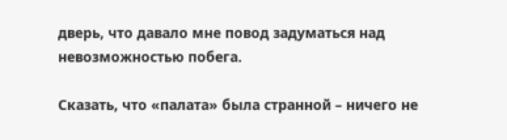дверь, что давало мне повод задуматься над невозможностью побега.

Сказать, что «палата» была странной – ничего не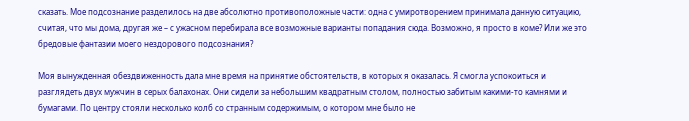сказать. Мое подсознание разделилось на две абсолютно противоположные части: одна с умиротворением принимала данную ситуацию, считая, что мы дома, другая же – с ужасном перебирала все возможные варианты попадания сюда. Возможно, я просто в коме? Или же это бредовые фантазии моего нездорового подсознания?

Моя вынужденная обездвиженность дала мне время на принятие обстоятельств, в которых я оказалась. Я смогла успокоиться и разглядеть двух мужчин в серых балахонах. Они сидели за небольшим квадратным столом, полностью забитым какими-то камнями и бумагами. По центру стояли несколько колб со странным содержимым, о котором мне было не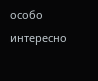особо интересно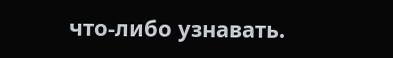что-либо узнавать.